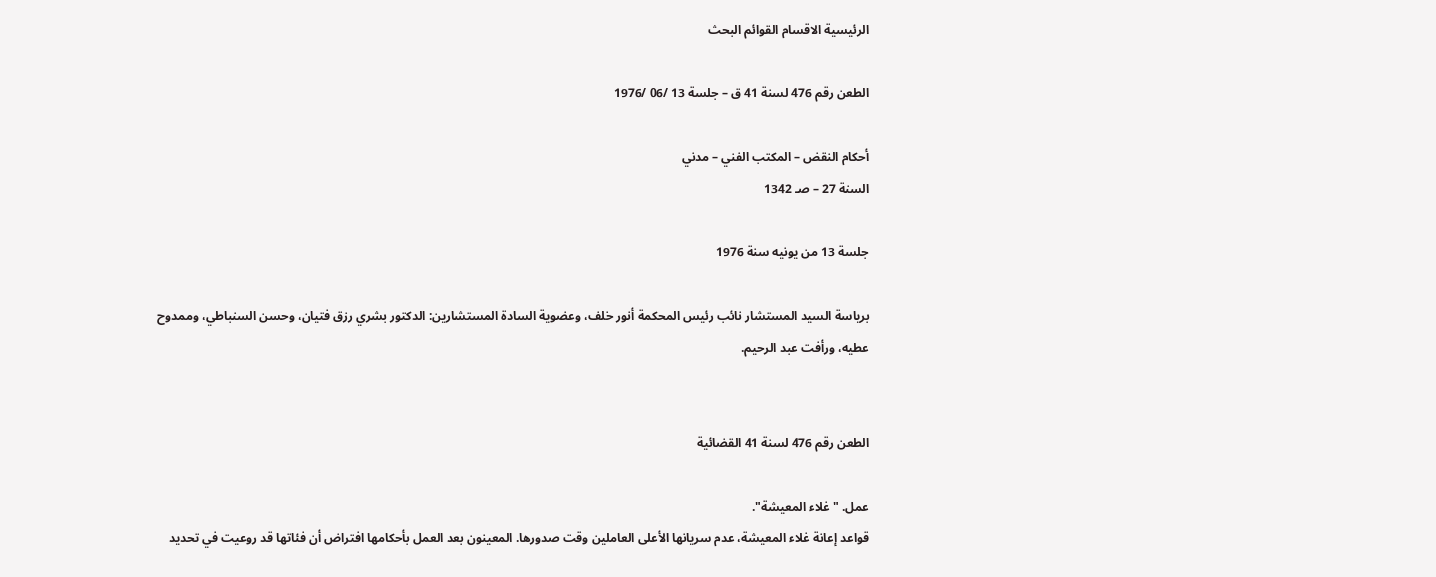الرئيسية الاقسام القوائم البحث

الطعن رقم 476 لسنة 41 ق – جلسة 13 /06 /1976

أحكام النقض – المكتب الفني – مدني
السنة 27 – صـ 1342

جلسة 13 من يونيه سنة 1976

برياسة السيد المستشار نائب رئيس المحكمة أنور خلف، وعضوية السادة المستشارين: الدكتور بشري رزق فتيان، وحسن السنباطي، وممدوح عطيه، ورأفت عبد الرحيم.


الطعن رقم 476 لسنة 41 القضائية

عمل. "غلاء المعيشة".
قواعد إعانة غلاء المعيشة، عدم سريانها الأعلى العاملين وقت صدورها. المعينون بعد العمل بأحكامها افتراض أن فئاتها قد روعيت في تحديد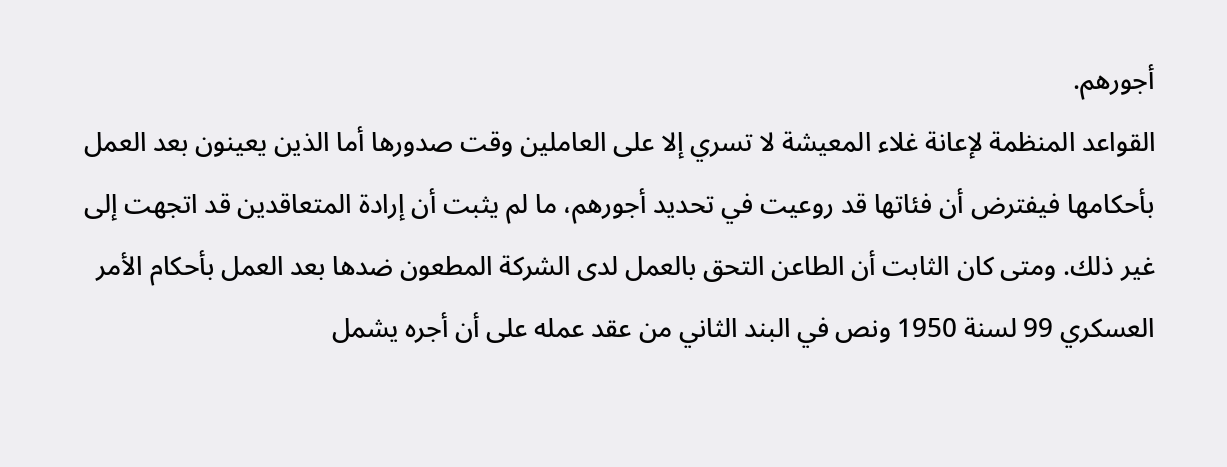أجورهم.
القواعد المنظمة لإعانة غلاء المعيشة لا تسري إلا على العاملين وقت صدورها أما الذين يعينون بعد العمل بأحكامها فيفترض أن فئاتها قد روعيت في تحديد أجورهم، ما لم يثبت أن إرادة المتعاقدين قد اتجهت إلى غير ذلك. ومتى كان الثابت أن الطاعن التحق بالعمل لدى الشركة المطعون ضدها بعد العمل بأحكام الأمر العسكري 99 لسنة 1950 ونص في البند الثاني من عقد عمله على أن أجره يشمل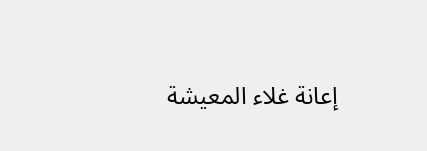إعانة غلاء المعيشة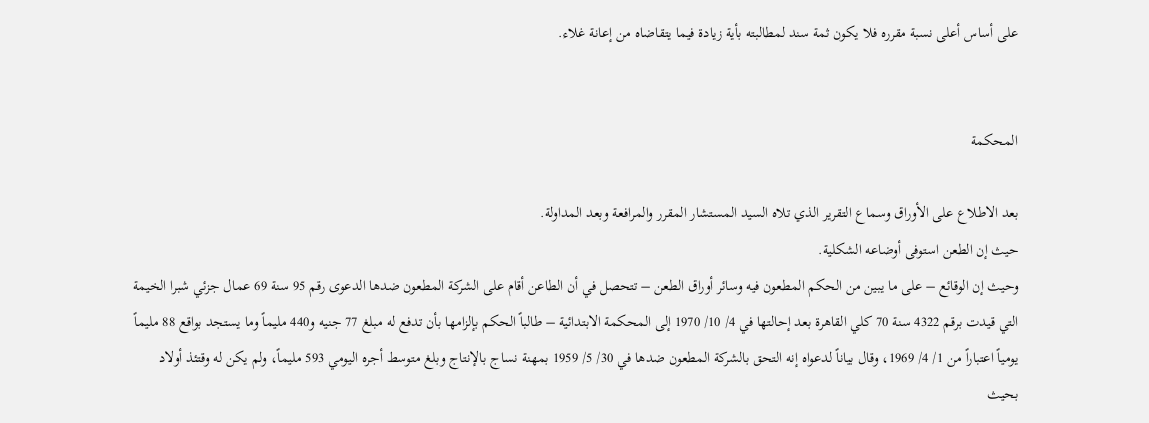على أساس أعلى نسبة مقرره فلا يكون ثمة سند لمطالبته بأية زيادة فيما يتقاضاه من إعانة غلاء.


المحكمة

بعد الاطلاع على الأوراق وسماع التقرير الذي تلاه السيد المستشار المقرر والمرافعة وبعد المداولة.
حيث إن الطعن استوفى أوضاعه الشكلية.
وحيث إن الوقائع – على ما يبين من الحكم المطعون فيه وسائر أوراق الطعن – تتحصل في أن الطاعن أقام على الشركة المطعون ضدها الدعوى رقم 95 سنة 69 عمال جزئي شبرا الخيمة التي قيدت برقم 4322 سنة 70 كلي القاهرة بعد إحالتها في 4/ 10/ 1970 إلى المحكمة الابتدائية – طالباً الحكم بإلزامها بأن تدفع له مبلغ 77 جنيه و440 مليماً وما يستجد بواقع 88 مليماً يومياً اعتباراً من 1/ 4/ 1969، وقال بياناً لدعواه إنه التحق بالشركة المطعون ضدها في 30/ 5/ 1959 بمهنة نساج بالإنتاج وبلغ متوسط أجره اليومي 593 مليماً، ولم يكن له وقتئذ أولاد بحيث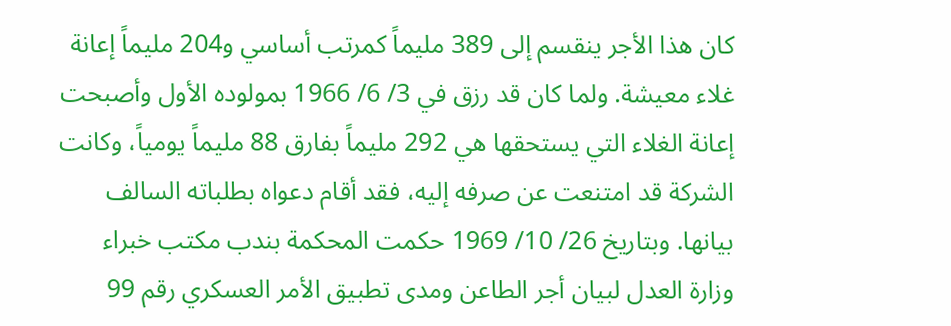كان هذا الأجر ينقسم إلى 389 مليماً كمرتب أساسي و204 مليماً إعانة غلاء معيشة. ولما كان قد رزق في 3/ 6/ 1966 بمولوده الأول وأصبحت إعانة الغلاء التي يستحقها هي 292 مليماً بفارق 88 مليماً يومياً، وكانت الشركة قد امتنعت عن صرفه إليه، فقد أقام دعواه بطلباته السالف بيانها. وبتاريخ 26/ 10/ 1969 حكمت المحكمة بندب مكتب خبراء وزارة العدل لبيان أجر الطاعن ومدى تطبيق الأمر العسكري رقم 99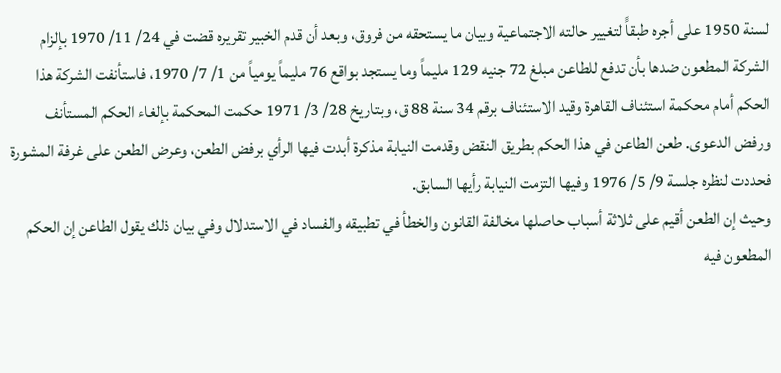لسنة 1950 على أجره طبقاًَ لتغيير حالته الاجتماعية وبيان ما يستحقه من فروق، وبعد أن قدم الخبير تقريره قضت في 24/ 11/ 1970 بإلزام الشركة المطعون ضدها بأن تدفع للطاعن مبلغ 72 جنيه 129 مليماً وما يستجد بواقع 76 مليماً يومياً من 1/ 7/ 1970، فاستأنفت الشركة هذا الحكم أمام محكمة استئناف القاهرة وقيد الاستئناف برقم 34 سنة 88 ق، وبتاريخ 28/ 3/ 1971 حكمت المحكمة بإلغاء الحكم المستأنف ورفض الدعوى. طعن الطاعن في هذا الحكم بطريق النقض وقدمت النيابة مذكرة أبدت فيها الرأي برفض الطعن، وعرض الطعن على غرفة المشورة فحددت لنظره جلسة 9/ 5/ 1976 وفيها التزمت النيابة رأيها السابق.
وحيث إن الطعن أقيم على ثلاثة أسباب حاصلها مخالفة القانون والخطأ في تطبيقه والفساد في الاستدلال وفي بيان ذلك يقول الطاعن إن الحكم المطعون فيه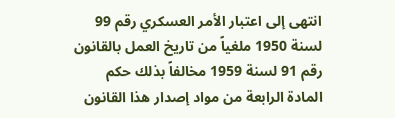انتهى إلى اعتبار الأمر العسكري رقم 99 لسنة 1950 ملغياً من تاريخ العمل بالقانون رقم 91 لسنة 1959 مخالفاً بذلك حكم المادة الرابعة من مواد إصدار هذا القانون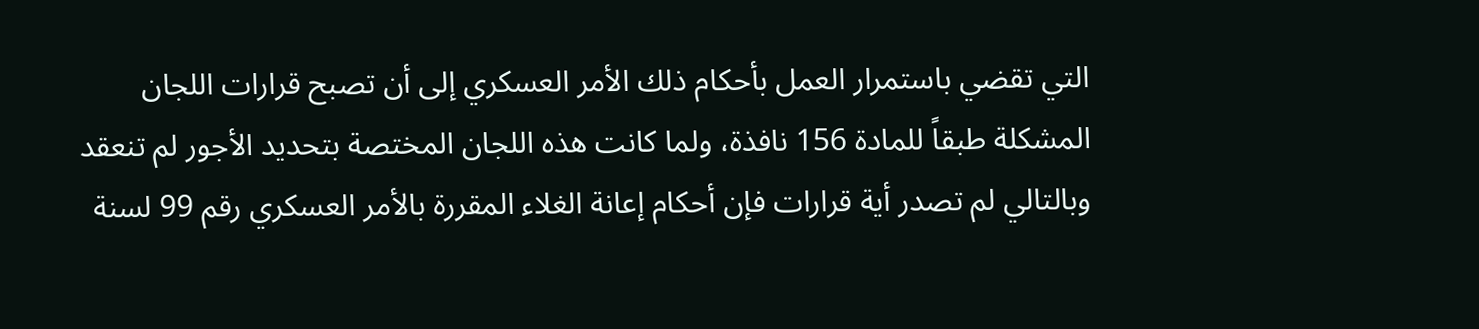التي تقضي باستمرار العمل بأحكام ذلك الأمر العسكري إلى أن تصبح قرارات اللجان المشكلة طبقاً للمادة 156 نافذة، ولما كانت هذه اللجان المختصة بتحديد الأجور لم تنعقد وبالتالي لم تصدر أية قرارات فإن أحكام إعانة الغلاء المقررة بالأمر العسكري رقم 99 لسنة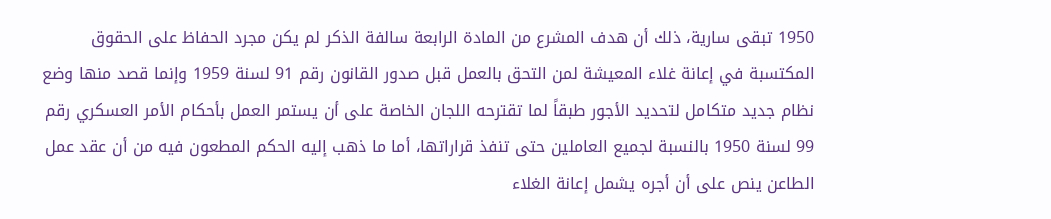1950 تبقى سارية، ذلك أن هدف المشرع من المادة الرابعة سالفة الذكر لم يكن مجرد الحفاظ على الحقوق المكتسبة في إعانة غلاء المعيشة لمن التحق بالعمل قبل صدور القانون رقم 91 لسنة 1959 وإنما قصد منها وضع نظام جديد متكامل لتحديد الأجور طبقاً لما تقترحه اللجان الخاصة على أن يستمر العمل بأحكام الأمر العسكري رقم 99 لسنة 1950 بالنسبة لجميع العاملين حتى تنفذ قراراتها، أما ما ذهب إليه الحكم المطعون فيه من أن عقد عمل الطاعن ينص على أن أجره يشمل إعانة الغلاء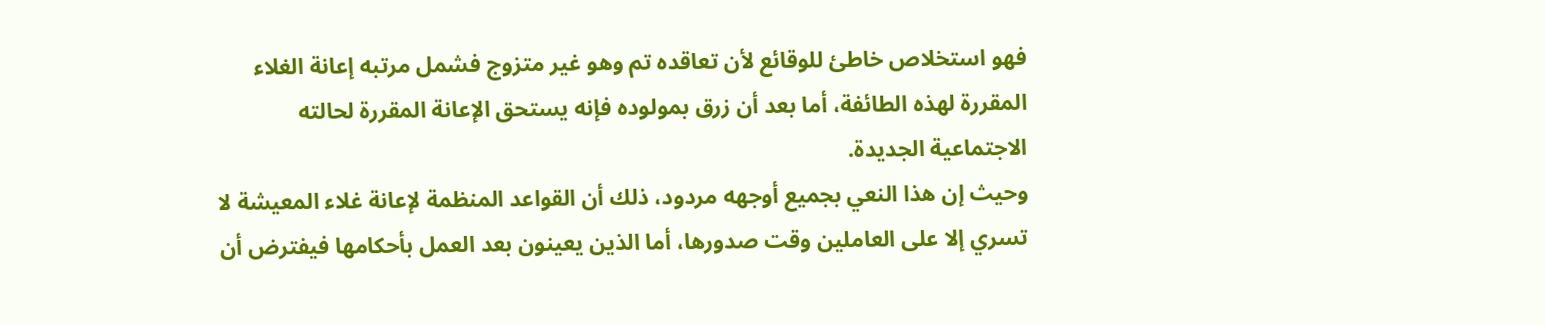فهو استخلاص خاطئ للوقائع لأن تعاقده تم وهو غير متزوج فشمل مرتبه إعانة الغلاء المقررة لهذه الطائفة، أما بعد أن زرق بمولوده فإنه يستحق الإعانة المقررة لحالته الاجتماعية الجديدة.
وحيث إن هذا النعي بجميع أوجهه مردود، ذلك أن القواعد المنظمة لإعانة غلاء المعيشة لا تسري إلا على العاملين وقت صدورها، أما الذين يعينون بعد العمل بأحكامها فيفترض أن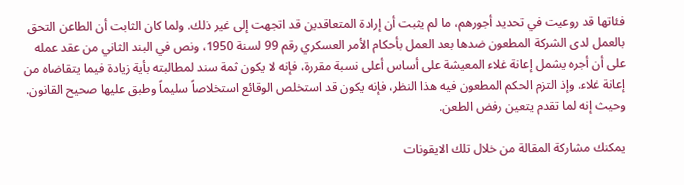فئاتها قد روعيت في تحديد أجورهم، ما لم يثبت أن إرادة المتعاقدين قد اتجهت إلى غير ذلك. ولما كان الثابت أن الطاعن التحق بالعمل لدى الشركة المطعون ضدها بعد العمل بأحكام الأمر العسكري رقم 99 لسنة 1950، ونص في البند الثاني من عقد عمله على أن أجره يشمل إعانة غلاء المعيشة على أساس أعلى نسبة مقررة، فإنه لا يكون ثمة سند لمطالبته بأية زيادة فيما يتقاضاه من إعانة غلاء. وإذ التزم الحكم المطعون فيه هذا النظر، فإنه يكون قد استخلص الوقائع استخلاصاً سليماً وطبق عليها صحيح القانون.
وحيث إنه لما تقدم يتعين رفض الطعن.

يمكنك مشاركة المقالة من خلال تلك الايقونات